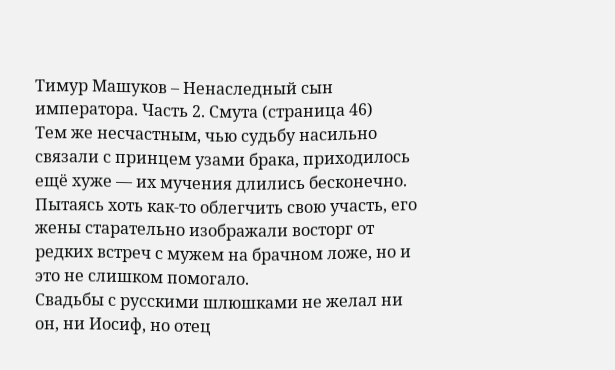Тимур Машуков – Ненаследный сын императора. Часть 2. Смута (страница 46)
Тем же несчастным, чью судьбу насильно связали с принцем узами брака, приходилось ещё хуже — их мучения длились бесконечно. Пытаясь хоть как-то облегчить свою участь, его жены старательно изображали восторг от редких встреч с мужем на брачном ложе, но и это не слишком помогало.
Свадьбы с русскими шлюшками не желал ни он, ни Иосиф, но отец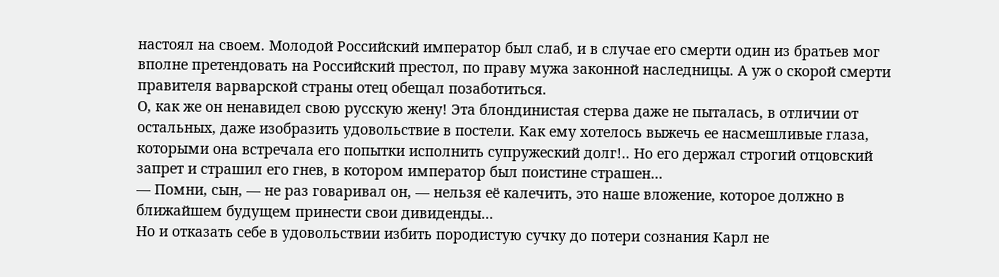настоял на своем. Молодой Российский император был слаб, и в случае его смерти один из братьев мог вполне претендовать на Российский престол, по праву мужа законной наследницы. А уж о скорой смерти правителя варварской страны отец обещал позаботиться.
О, как же он ненавидел свою русскую жену! Эта блондинистая стерва даже не пыталась, в отличии от остальных, даже изобразить удовольствие в постели. Как ему хотелось выжечь ее насмешливые глаза, которыми она встречала его попытки исполнить супружеский долг!.. Но его держал строгий отцовский запрет и страшил его гнев, в котором император был поистине страшен…
— Помни, сын, — не раз говаривал он, — нельзя её калечить, это наше вложение, которое должно в ближайшем будущем принести свои дивиденды…
Но и отказать себе в удовольствии избить породистую сучку до потери сознания Карл не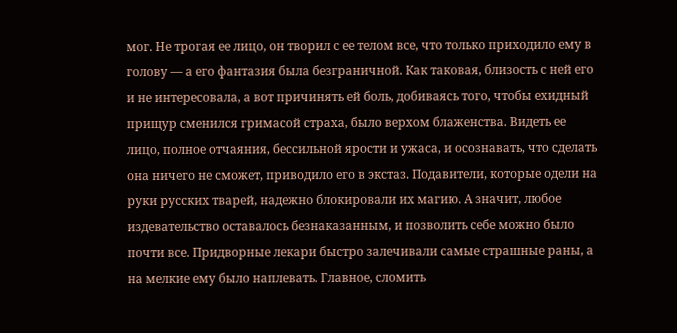мог. Не трогая ее лицо, он творил с ее телом все, что только приходило ему в голову — а его фантазия была безграничной. Как таковая, близость с ней его и не интересовала, а вот причинять ей боль, добиваясь того, чтобы ехидный прищур сменился гримасой страха, было верхом блаженства. Видеть ее лицо, полное отчаяния, бессильной ярости и ужаса, и осознавать, что сделать она ничего не сможет, приводило его в экстаз. Подавители, которые одели на руки русских тварей, надежно блокировали их магию. А значит, любое издевательство оставалось безнаказанным, и позволить себе можно было почти все. Придворные лекари быстро залечивали самые страшные раны, а на мелкие ему было наплевать. Главное, сломить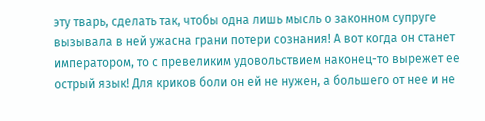эту тварь, сделать так, чтобы одна лишь мысль о законном супруге вызывала в ней ужасна грани потери сознания! А вот когда он станет императором, то с превеликим удовольствием наконец-то вырежет ее острый язык! Для криков боли он ей не нужен, а большего от нее и не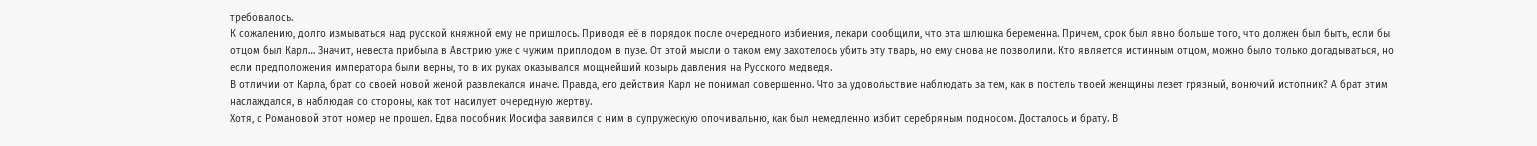требовалось.
К сожалению, долго измываться над русской княжной ему не пришлось. Приводя её в порядок после очередного избиения, лекари сообщили, что эта шлюшка беременна. Причем, срок был явно больше того, что должен был быть, если бы отцом был Карл… Значит, невеста прибыла в Австрию уже с чужим приплодом в пузе. От этой мысли о таком ему захотелось убить эту тварь, но ему снова не позволили. Кто является истинным отцом, можно было только догадываться, но если предположения императора были верны, то в их руках оказывался мощнейший козырь давления на Русского медведя.
В отличии от Карла, брат со своей новой женой развлекался иначе. Правда, его действия Карл не понимал совершенно. Что за удовольствие наблюдать за тем, как в постель твоей женщины лезет грязный, вонючий истопник? А брат этим наслаждался, в наблюдая со стороны, как тот насилует очередную жертву.
Хотя, с Романовой этот номер не прошел. Едва пособник Иосифа заявился с ним в супружескую опочивальню, как был немедленно избит серебряным подносом. Досталось и брату. В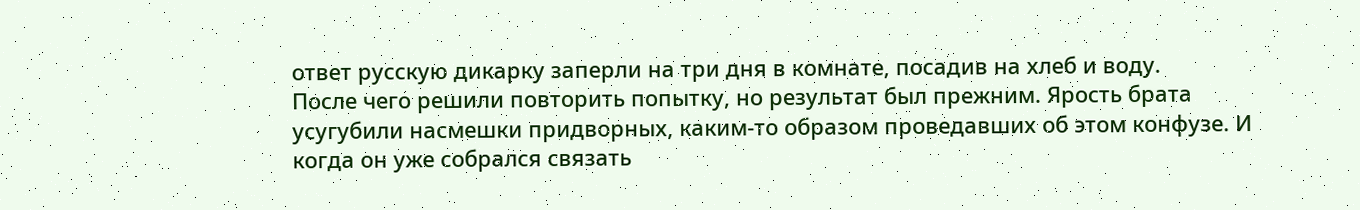ответ русскую дикарку заперли на три дня в комнате, посадив на хлеб и воду.
После чего решили повторить попытку, но результат был прежним. Ярость брата усугубили насмешки придворных, каким-то образом проведавших об этом конфузе. И когда он уже собрался связать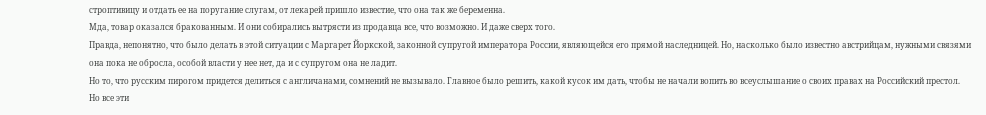строптивицу и отдать ее на поругание слугам, от лекарей пришло известие, что она так же беременна.
Мда, товар оказался бракованным. И они собирались вытрясти из продавца все, что возможно. И даже сверх того.
Правда, непонятно, что было делать в этой ситуации с Маргарет Йоркской, законной супругой императора России, являющейся его прямой наследницей. Но, насколько было известно австрийцам, нужными связями она пока не обросла, особой власти у нее нет, да и с супругом она не ладит.
Но то, что русским пирогом придется делиться с англичанами, сомнений не вызывало. Главное было решить, какой кусок им дать, чтобы не начали вопить во всеуслышание о своих правах на Российский престол.
Но все эти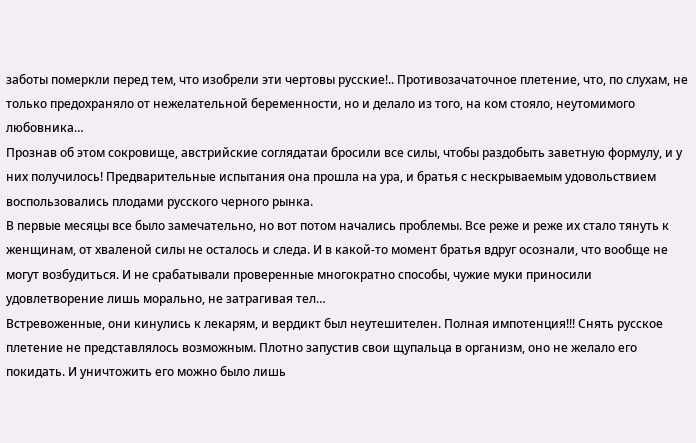заботы померкли перед тем, что изобрели эти чертовы русские!.. Противозачаточное плетение, что, по слухам, не только предохраняло от нежелательной беременности, но и делало из того, на ком стояло, неутомимого любовника…
Прознав об этом сокровище, австрийские соглядатаи бросили все силы, чтобы раздобыть заветную формулу, и у них получилось! Предварительные испытания она прошла на ура, и братья с нескрываемым удовольствием воспользовались плодами русского черного рынка.
В первые месяцы все было замечательно, но вот потом начались проблемы. Все реже и реже их стало тянуть к женщинам, от хваленой силы не осталось и следа. И в какой-то момент братья вдруг осознали, что вообще не могут возбудиться. И не срабатывали проверенные многократно способы, чужие муки приносили удовлетворение лишь морально, не затрагивая тел…
Встревоженные, они кинулись к лекарям, и вердикт был неутешителен. Полная импотенция!!! Снять русское плетение не представлялось возможным. Плотно запустив свои щупальца в организм, оно не желало его покидать. И уничтожить его можно было лишь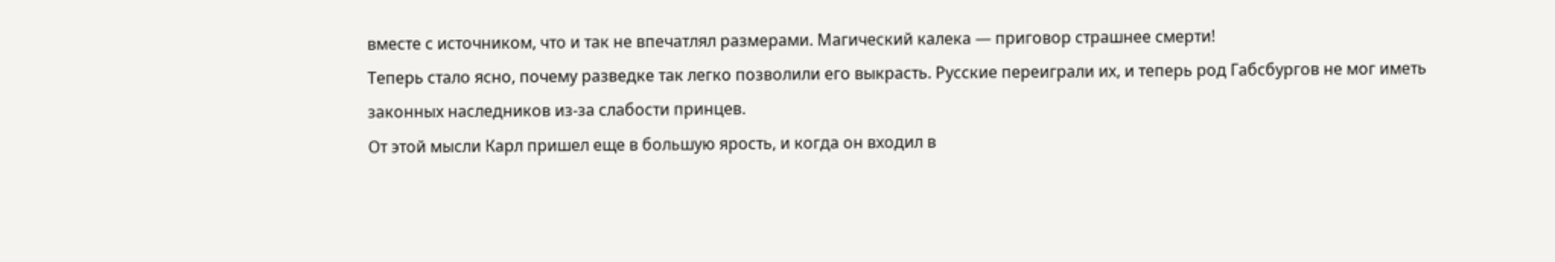вместе с источником, что и так не впечатлял размерами. Магический калека — приговор страшнее смерти!
Теперь стало ясно, почему разведке так легко позволили его выкрасть. Русские переиграли их, и теперь род Габсбургов не мог иметь законных наследников из-за слабости принцев.
От этой мысли Карл пришел еще в большую ярость, и когда он входил в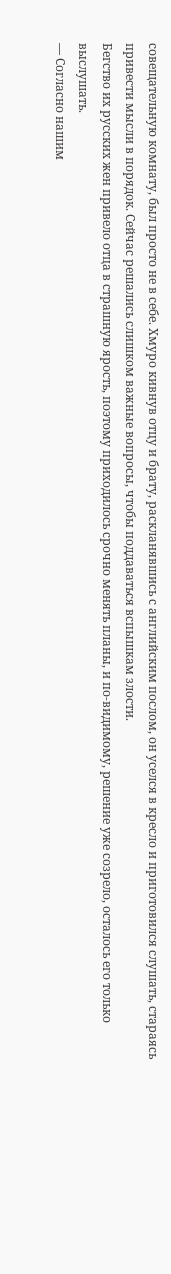совещательную комнату, был просто не в себе. Хмуро кивнув отцу и брату, раскланявшись с английским послом, он уселся в кресло и приготовился слушать, стараясь привести мысли в порядок. Сейчас решались слишком важные вопросы, чтобы поддаваться вспышкам злости.
Бегство их русских жен привело отца в страшную ярость, поэтому приходилось срочно менять планы, и по-видимому, решение уже созрело, осталось его только выслушать.
— Согласно нашим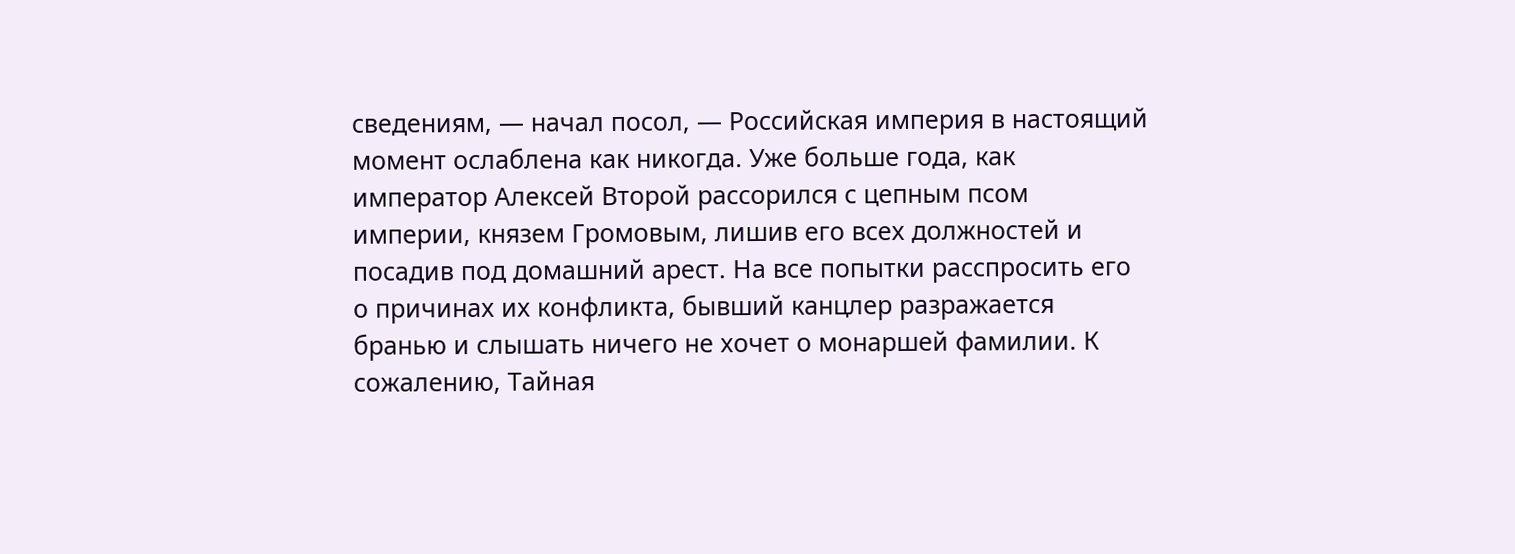сведениям, — начал посол, — Российская империя в настоящий момент ослаблена как никогда. Уже больше года, как император Алексей Второй рассорился с цепным псом империи, князем Громовым, лишив его всех должностей и посадив под домашний арест. На все попытки расспросить его о причинах их конфликта, бывший канцлер разражается бранью и слышать ничего не хочет о монаршей фамилии. К сожалению, Тайная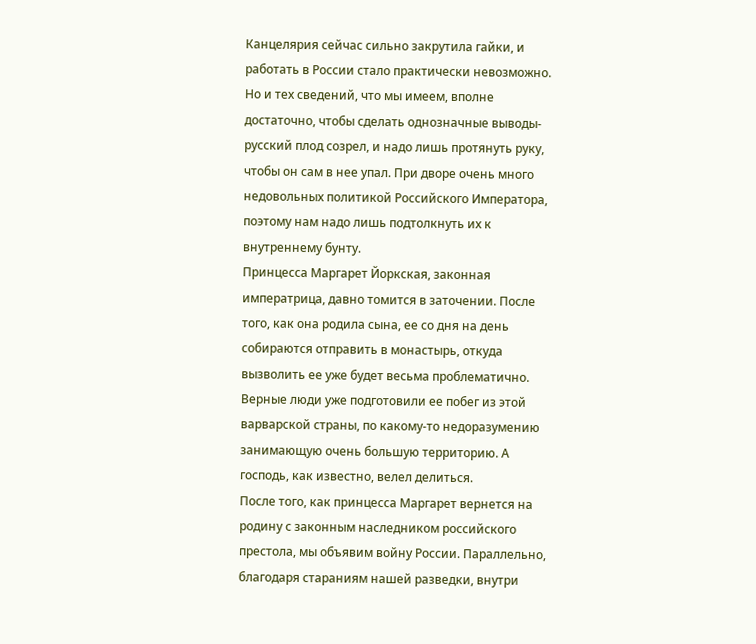Канцелярия сейчас сильно закрутила гайки, и работать в России стало практически невозможно. Но и тех сведений, что мы имеем, вполне достаточно, чтобы сделать однозначные выводы- русский плод созрел, и надо лишь протянуть руку, чтобы он сам в нее упал. При дворе очень много недовольных политикой Российского Императора, поэтому нам надо лишь подтолкнуть их к внутреннему бунту.
Принцесса Маргарет Йоркская, законная императрица, давно томится в заточении. После того, как она родила сына, ее со дня на день собираются отправить в монастырь, откуда вызволить ее уже будет весьма проблематично. Верные люди уже подготовили ее побег из этой варварской страны, по какому-то недоразумению занимающую очень большую территорию. А господь, как известно, велел делиться.
После того, как принцесса Маргарет вернется на родину с законным наследником российского престола, мы объявим войну России. Параллельно, благодаря стараниям нашей разведки, внутри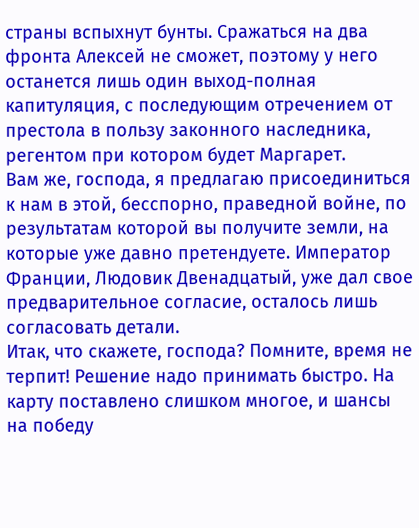страны вспыхнут бунты. Сражаться на два фронта Алексей не сможет, поэтому у него останется лишь один выход-полная капитуляция, с последующим отречением от престола в пользу законного наследника, регентом при котором будет Маргарет.
Вам же, господа, я предлагаю присоединиться к нам в этой, бесспорно, праведной войне, по результатам которой вы получите земли, на которые уже давно претендуете. Император Франции, Людовик Двенадцатый, уже дал свое предварительное согласие, осталось лишь согласовать детали.
Итак, что скажете, господа? Помните, время не терпит! Решение надо принимать быстро. На карту поставлено слишком многое, и шансы на победу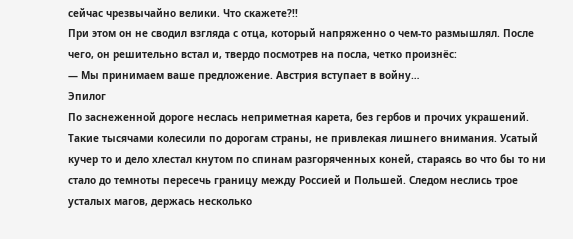сейчас чрезвычайно велики. Что скажете?!!
При этом он не сводил взгляда с отца, который напряженно о чем-то размышлял. После чего, он решительно встал и, твердо посмотрев на посла, четко произнёс:
— Мы принимаем ваше предложение. Австрия вступает в войну…
Эпилог
По заснеженной дороге неслась неприметная карета, без гербов и прочих украшений. Такие тысячами колесили по дорогам страны, не привлекая лишнего внимания. Усатый кучер то и дело хлестал кнутом по спинам разгоряченных коней, стараясь во что бы то ни стало до темноты пересечь границу между Россией и Польшей. Следом неслись трое усталых магов, держась несколько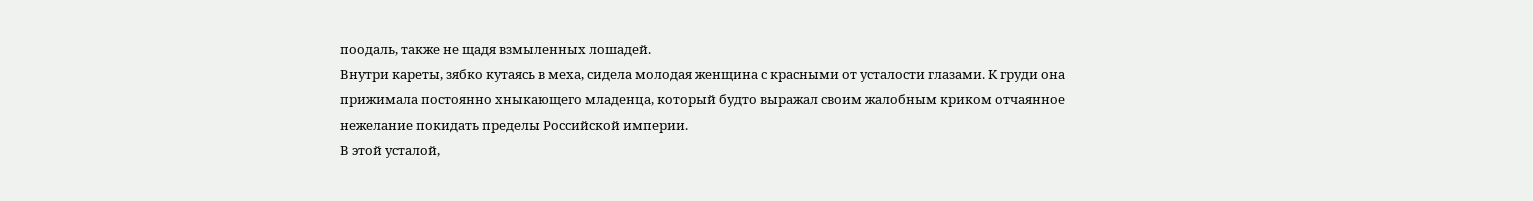поодаль, также не щадя взмыленных лошадей.
Внутри кареты, зябко кутаясь в меха, сидела молодая женщина с красными от усталости глазами. К груди она прижимала постоянно хныкающего младенца, который будто выражал своим жалобным криком отчаянное нежелание покидать пределы Российской империи.
В этой усталой,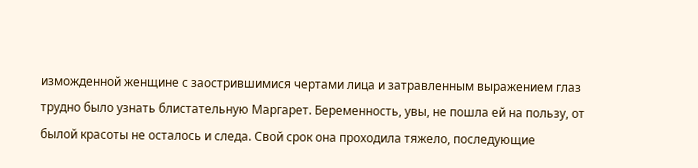изможденной женщине с заострившимися чертами лица и затравленным выражением глаз трудно было узнать блистательную Маргарет. Беременность, увы, не пошла ей на пользу, от былой красоты не осталось и следа. Свой срок она проходила тяжело, последующие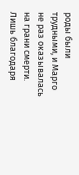роды были трудными, и Марго не раз оказывалась на грани смерти. Лишь благодаря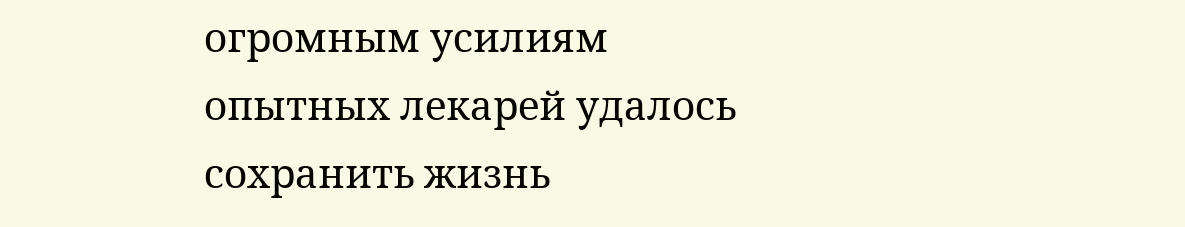огромным усилиям опытных лекарей удалось сохранить жизнь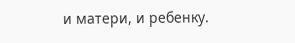и матери, и ребенку.